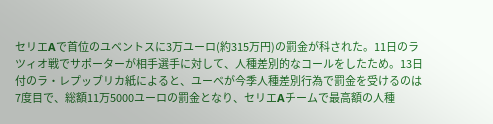セリエAで首位のユベントスに3万ユーロ(約315万円)の罰金が科された。11日のラツィオ戦でサポーターが相手選手に対して、人種差別的なコールをしたため。13日付のラ・レプッブリカ紙によると、ユーベが今季人種差別行為で罰金を受けるのは7度目で、総額11万5000ユーロの罰金となり、セリエAチームで最高額の人種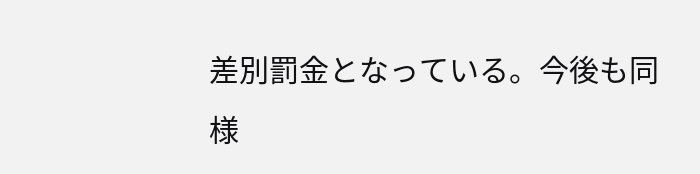差別罰金となっている。今後も同様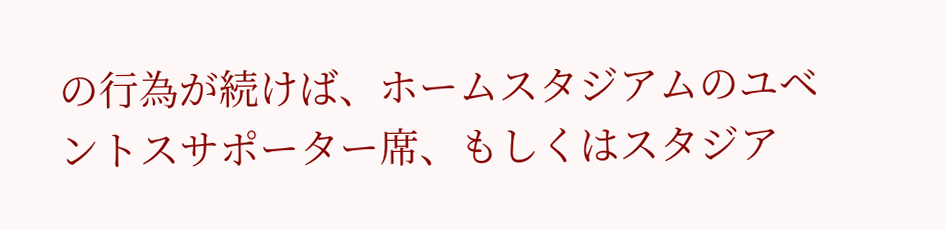の行為が続けば、ホームスタジアムのユベントスサポーター席、もしくはスタジア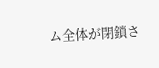ム全体が閉鎖さ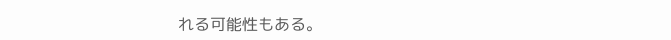れる可能性もある。